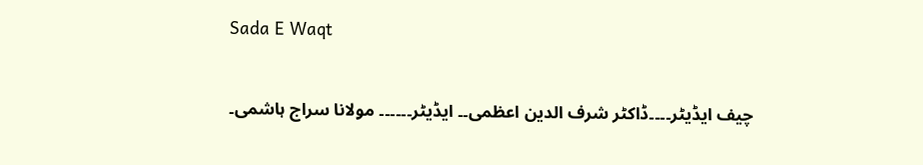Sada E Waqt

چیف ایڈیٹر۔۔۔۔ڈاکٹر شرف الدین اعظمی۔۔ ایڈیٹر۔۔۔۔۔۔ مولانا سراج ہاشمی۔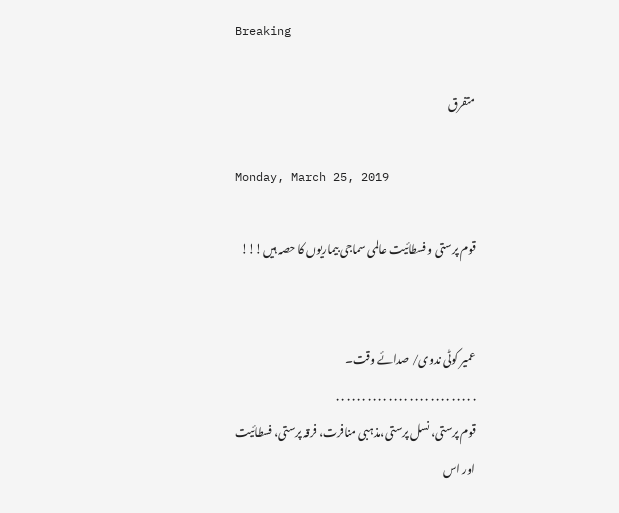Breaking

متفرق

Monday, March 25, 2019

قوم پرستی و فسطائیت عالمی سماجی بیماریوں کا حصہ ہیں!!!


عمیر کوٹی ندوی/ صدائے وقت۔
. . . . . . . . . . . . . . . . . . . . . . . . . . .
قوم پرستی، نسل پرستی،مذہبی منافرت، فرقہ پرستی، فسطائیت اور اس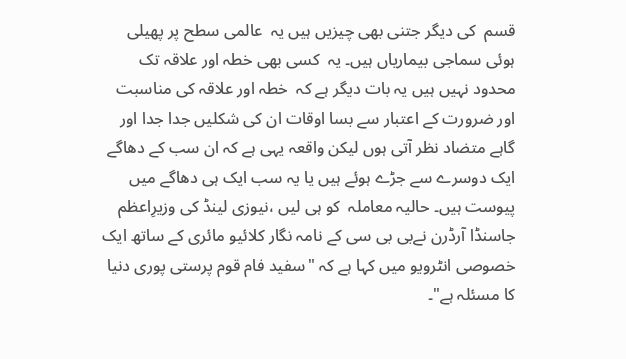قسم  کی دیگر جتنی بھی چیزیں ہیں یہ  عالمی سطح پر پھیلی ہوئی سماجی بیماریاں ہیں۔ یہ  کسی بھی خطہ اور علاقہ تک محدود نہیں ہیں یہ بات دیگر ہے کہ  خطہ اور علاقہ کی مناسبت اور ضرورت کے اعتبار سے بسا اوقات ان کی شکلیں جدا جدا اور گاہے متضاد نظر آتی ہوں لیکن واقعہ یہی ہے کہ ان سب کے دھاگے ایک دوسرے سے جڑے ہوئے ہیں یا یہ سب ایک ہی دھاگے میں پیوست ہیں۔ حالیہ معاملہ  کو ہی لیں ،نیوزی لینڈ کی وزیرِاعظم جاسنڈا آرڈرن نےبی بی سی کے نامہ نگار کلائیو مائری کے ساتھ ایک خصوصی انٹرویو میں کہا ہے کہ "سفید فام قوم پرستی پوری دنیا کا مسئلہ ہے"۔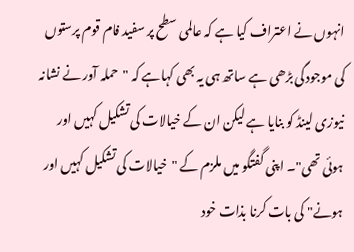انہوں نے اعتراف کیا ہے کہ عالمی سطح پر سفید فام قوم پرستوں کی موجودگی بڑھی ہے ساتھ ہی یہ بھی کہاہے کہ "حملہ آور نے نشانہ نیوزی لینڈ کو بنایا ہے لیکن ان کے خیالات کی تشکیل کہیں اور ہوئی تھی"۔ اپنی گفتگو میں ملزم کے "خیالات کی تشکیل کہیں اور ہونے" کی بات کرنا بذات خود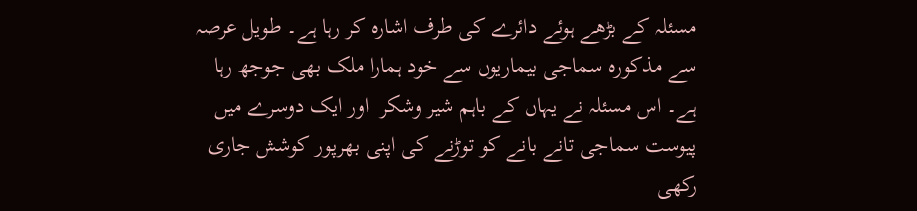مسئلہ کے بڑھے ہوئے دائرے کی طرف اشارہ کر رہا ہے۔ طویل عرصہ سے مذکورہ سماجی بیماریوں سے خود ہمارا ملک بھی جوجھ رہا ہے۔ اس مسئلہ نے یہاں کے باہم شیر وشکر  اور ایک دوسرے میں پیوست سماجی تانے بانے کو توڑنے کی اپنی بھرپور کوشش جاری رکھی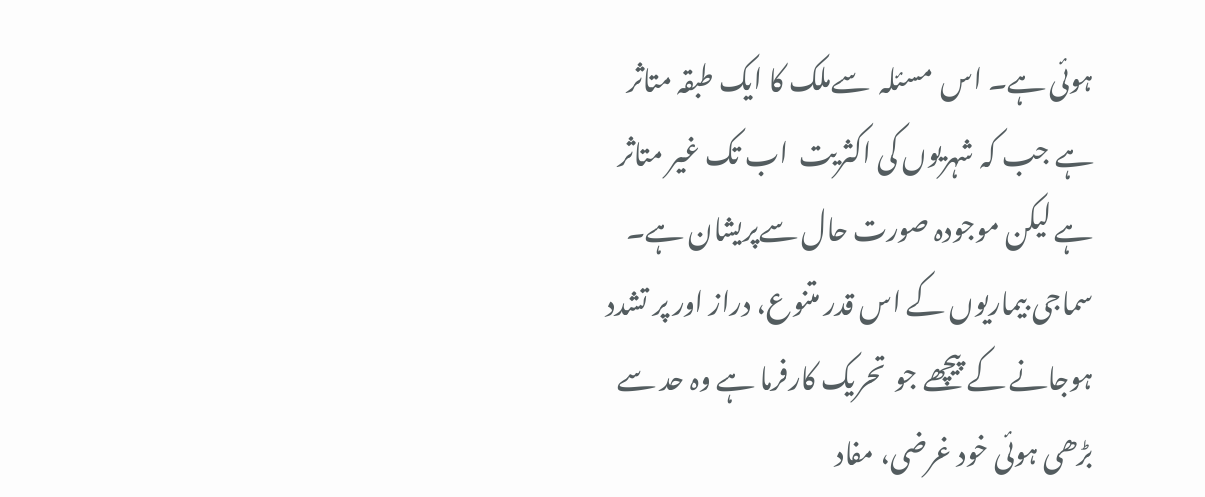ہوئی ہے۔ اس  مسئلہ  سےملک کا ایک طبقہ متاثر ہے جب کہ شہریوں کی اکثریت  اب تک غیر متاثر ہے لیکن موجودہ صورت حال سےپریشان ہے۔
سماجی بیماریوں کے اس قدر متنوع، دراز اور پر تشدد ہوجانے کے پیچھے جو  تحریک کارفرما ہے وہ حد سے بڑھی ہوئی خود غرضی، مفاد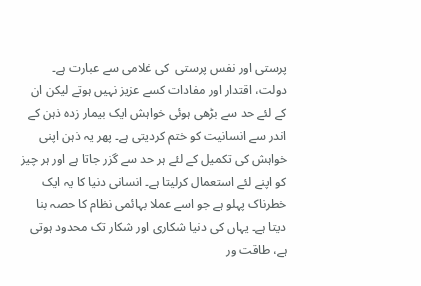پرستی اور نفس پرستی  کی غلامی سے عبارت ہے۔ دولت، اقتدار اور مفادات کسے عزیز نہیں ہوتے لیکن ان کے لئے حد سے بڑھی ہوئی خواہش ایک بیمار زدہ ذہن کے اندر سے انسانیت کو ختم کردیتی ہے۔ پھر یہ ذہن اپنی خواہش کی تکمیل کے لئے ہر حد سے گزر جاتا ہے اور ہر چیز کو اپنے لئے استعمال کرلیتا ہے۔ انسانی دنیا کا یہ ایک خطرناک پہلو ہے جو اسے عملا بہائمی نظام کا حصہ بنا دیتا ہے۔ یہاں کی دنیا شکاری اور شکار تک محدود ہوتی ہے، طاقت ور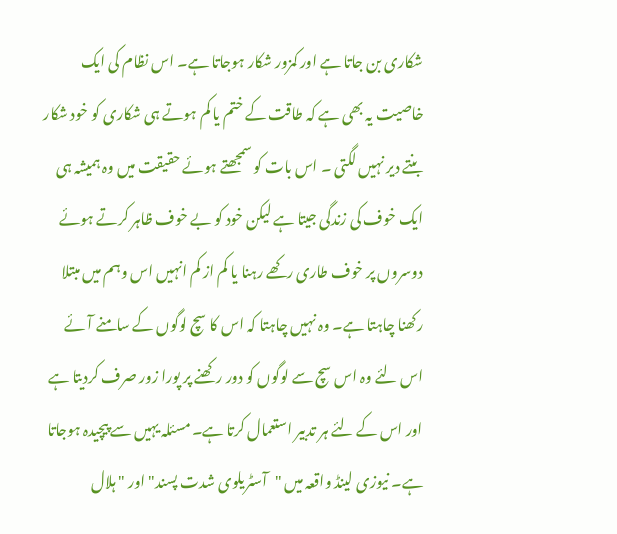شکاری بن جاتا ہے اور کمزور شکار ہوجاتا ہے۔ اس نظام کی ایک خاصیت یہ بھی ہے کہ طاقت کے ختم یا کم ہوتے ہی شکاری کو خود شکار بنتے دیر نہیں لگتی ۔ اس بات کو سمجھتے ہوئے حقیقت میں وہ ہمیشہ ہی ایک خوف کی زندگی جیتا ہے لیکن خود کو بے خوف ظاہر کرتے ہوئے دوسروں پر خوف طاری رکھے رہنا یا کم از کم انہیں اس وہم میں مبتلا رکھنا چاہتا ہے۔ وہ نہیں چاہتا کہ اس کا سچ لوگوں کے سامنے آئے اس لئے وہ اس سچ سے لوگوں کو دور رکھنے پر پورا زور صرف کردیتا ہے اور اس کے لئے ہر تدبیر استعمال کرتا ہے۔ مسئلہ یہیں سے پیچیدہ ہوجاتا ہے۔ نیوزی لینڈ واقعہ میں "آسٹریلوی شدت پسند" اور " ہلال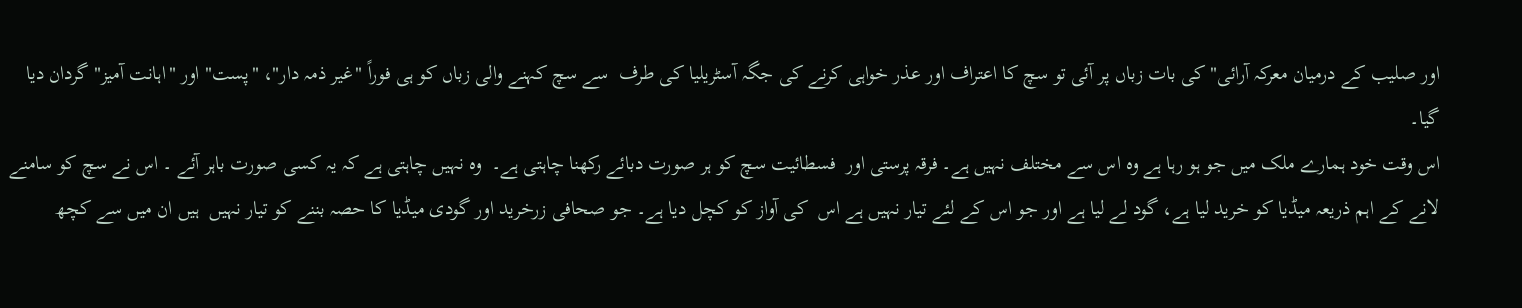اور صلیب کے درمیان معرکہ آرائی" کی بات زباں پر آئی تو سچ کا اعتراف اور عذر خواہی کرنے کی جگہ آسٹریلیا کی طرف  سے سچ کہنے والی زباں کو ہی فوراً "غیر ذمہ دار"، "پست" اور "اہانت آمیز" گردان دیا گیا۔
اس وقت خود ہمارے ملک میں جو ہو رہا ہے وہ اس سے مختلف نہیں ہے۔ فرقہ پرستی اور  فسطائیت سچ کو ہر صورت دبائے رکھنا چاہتی ہے۔  وہ نہیں چاہتی ہے کہ یہ کسی صورت باہر آئے ۔ اس نے سچ کو سامنے لانے کے اہم ذریعہ میڈیا کو خرید لیا ہے، گود لے لیا ہے اور جو اس کے لئے تیار نہیں ہے اس  کی آواز کو کچل دیا ہے۔ جو صحافی زرخرید اور گودی میڈیا کا حصہ بننے کو تیار نہیں  ہیں ان میں سے کچھ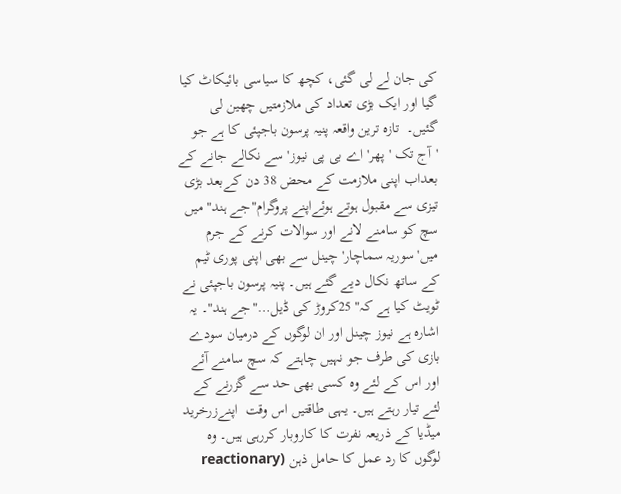کی جان لے لی گئی، کچھ کا سیاسی بائیکاٹ کیا گیا اور ایک بڑی تعداد کی ملازمتیں چھین لی گئیں۔  تازہ ترین واقعہ پنیہ پرسون باجپئی کا ہے جو 'آج تک 'پھر' اے بی پی نیوز' سے نکالے جانے کے بعداب اپنی ملازمت کے محض 38 دن کےبعد بڑی تیزی سے مقبول ہوتے ہوئےاپنے پروگرام"جے ہند" میں سچ کو سامنے لانے اور سوالات کرنے کے جرم میں'سوریہ سماچار'چینل سے بھی اپنی پوری ٹیم کے ساتھ نکال دیے گئے ہیں۔ پنیہ پرسون باجپئی نے ٹویٹ کیا ہے کہ" 25کروڑ کی ڈیل…"جے ہند"۔ یہ اشارہ ہے نیوز چینل اور ان لوگوں کے درمیان سودے بازی کی طرف جو نہیں چاہتے کہ سچ سامنے آئے اور اس کے لئے وہ کسی بھی حد سے گزرنے کے لئے تیار رہتے ہیں۔ یہی طاقتیں اس وقت  اپنےزرخرید  میڈیا کے ذریعہ نفرت کا کاروبار کررہی ہیں۔ وہ لوگوں کا رد عمل کا حامل ذہن (reactionary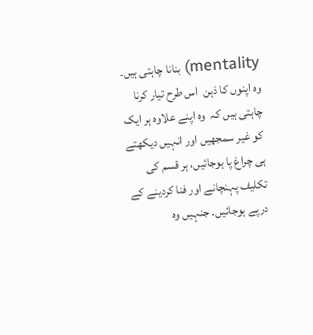mentality) بنانا چاہتی ہیں۔ وہ اپنوں کا ذہن  اس طرح تیار کرنا چاہتی ہیں کہ  وہ اپنے علاوہ ہر ایک  کو غیر سمجھیں اور انہیں دیکھتے ہی چراغ پا ہوجائیں، ہر قسم کی تکلیف پہنچانے اور فنا کردینے کے درپے ہوجائیں۔ جنہیں وہ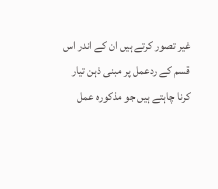غیر تصور کرتے ہیں ان کے اندر اس قسم کے ردعمل پر مبنی ذہن تیار کرنا چاہتے ہیں جو مذکورہ عمل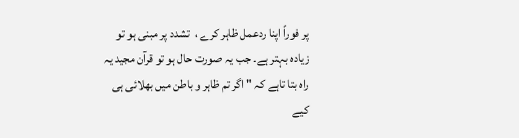پر فوراً اپنا ردعمل ظاہر کرے ،  تشدد پر مبنی ہو تو زیادہ بہتر ہے۔ جب یہ صورت حال ہو تو قرآن مجید یہ راہ بتا تاہے کہ " اگر تم ظاہر و باطن میں بھلائی ہی کیے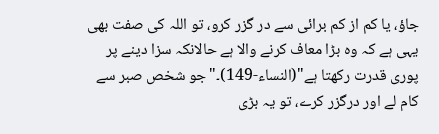جاؤ، یا کم از کم برائی سے در گزر کرو، تو اللہ کی صفت بھی یہی ہے کہ وہ بڑا معاف کرنے والا ہے حالانکہ سزا دینے پر پوری قدرت رکھتا ہے"(النساء-149)۔"جو شخص صبر سے کام لے اور درگزر کرے، تو یہ بڑی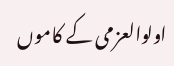اولوالعزمی کے کاموں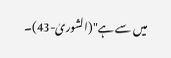میں سے ہے"(الشوریٰ-43)۔